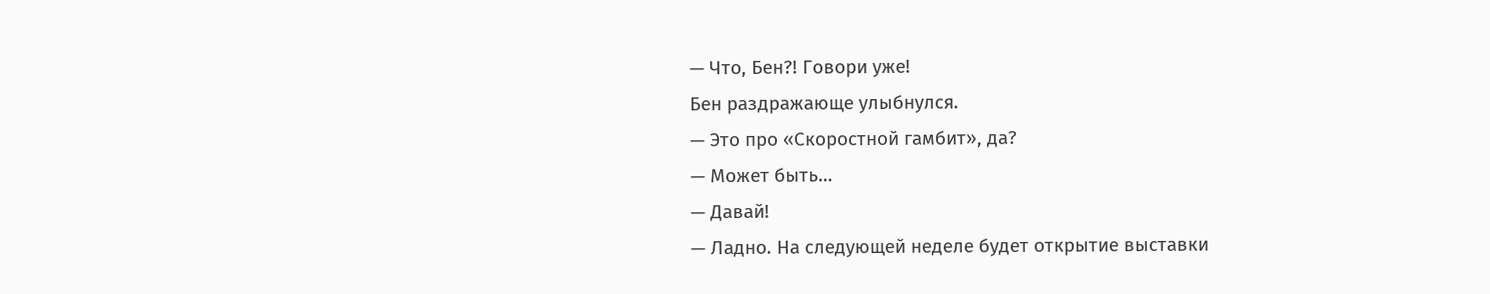— Что, Бен?! Говори уже!
Бен раздражающе улыбнулся.
— Это про «Скоростной гамбит», да?
— Может быть…
— Давай!
— Ладно. На следующей неделе будет открытие выставки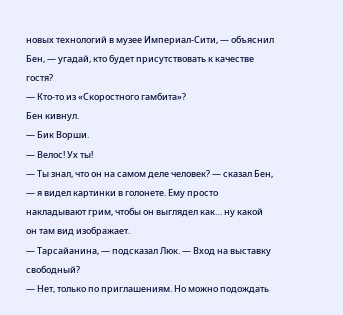новых технологий в музее Империал-Сити, — объяснил Бен, — угадай, кто будет присутствовать к качестве гостя?
— Кто-то из «Скоростного гамбита»?
Бен кивнул.
— Бик Ворши.
— Велос! Ух ты!
— Ты знал, что он на самом деле человек? — сказал Бен, — я видел картинки в голонете. Ему просто накладывают грим, чтобы он выглядел как… ну какой он там вид изображает.
— Тарсайанина, — подсказал Люк. — Вход на выставку свободный?
— Нет, только по приглашениям. Но можно подождать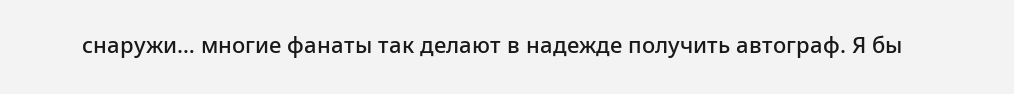снаружи… многие фанаты так делают в надежде получить автограф. Я бы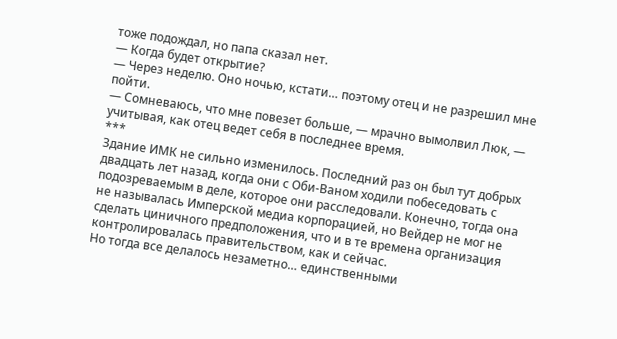тоже подождал, но папа сказал нет.
— Когда будет открытие?
— Через неделю. Оно ночью, кстати… поэтому отец и не разрешил мне пойти.
— Сомневаюсь, что мне повезет больше, — мрачно вымолвил Люк, — учитывая, как отец ведет себя в последнее время.
***
Здание ИМК не сильно изменилось. Последний раз он был тут добрых двадцать лет назад, когда они с Оби-Ваном ходили побеседовать с подозреваемым в деле, которое они расследовали. Конечно, тогда она не называлась Имперской медиа корпорацией, но Вейдер не мог не сделать циничного предположения, что и в те времена организация контролировалась правительством, как и сейчас.
Но тогда все делалось незаметно… единственными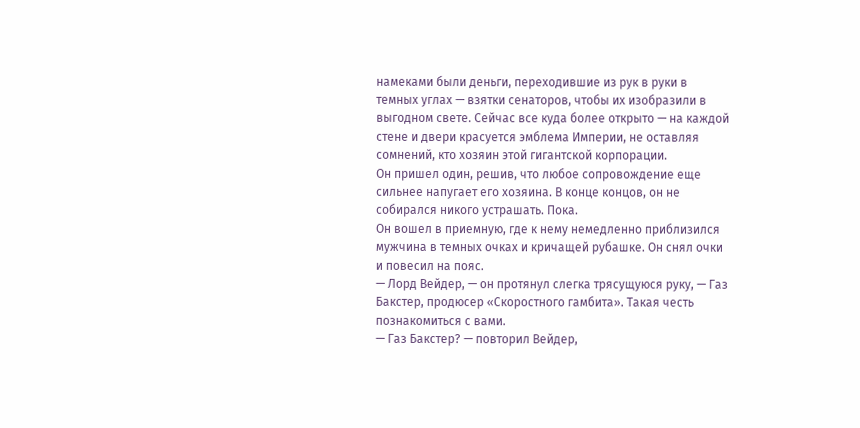намеками были деньги, переходившие из рук в руки в темных углах — взятки сенаторов, чтобы их изобразили в выгодном свете. Сейчас все куда более открыто — на каждой стене и двери красуется эмблема Империи, не оставляя сомнений, кто хозяин этой гигантской корпорации.
Он пришел один, решив, что любое сопровождение еще сильнее напугает его хозяина. В конце концов, он не собирался никого устрашать. Пока.
Он вошел в приемную, где к нему немедленно приблизился мужчина в темных очках и кричащей рубашке. Он снял очки и повесил на пояс.
— Лорд Вейдер, — он протянул слегка трясущуюся руку, — Газ Бакстер, продюсер «Скоростного гамбита». Такая честь познакомиться с вами.
— Газ Бакстер? — повторил Вейдер,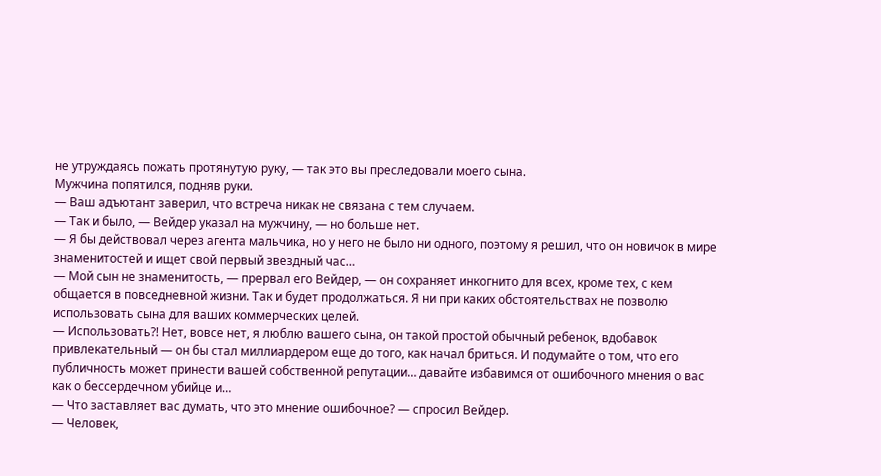не утруждаясь пожать протянутую руку, — так это вы преследовали моего сына.
Мужчина попятился, подняв руки.
— Ваш адъютант заверил, что встреча никак не связана с тем случаем.
— Так и было, — Вейдер указал на мужчину, — но больше нет.
— Я бы действовал через агента мальчика, но у него не было ни одного, поэтому я решил, что он новичок в мире знаменитостей и ищет свой первый звездный час…
— Мой сын не знаменитость, — прервал его Вейдер, — он сохраняет инкогнито для всех, кроме тех, с кем общается в повседневной жизни. Так и будет продолжаться. Я ни при каких обстоятельствах не позволю использовать сына для ваших коммерческих целей.
— Использовать?! Нет, вовсе нет, я люблю вашего сына, он такой простой обычный ребенок, вдобавок привлекательный — он бы стал миллиардером еще до того, как начал бриться. И подумайте о том, что его публичность может принести вашей собственной репутации… давайте избавимся от ошибочного мнения о вас как о бессердечном убийце и…
— Что заставляет вас думать, что это мнение ошибочное? — спросил Вейдер.
— Человек,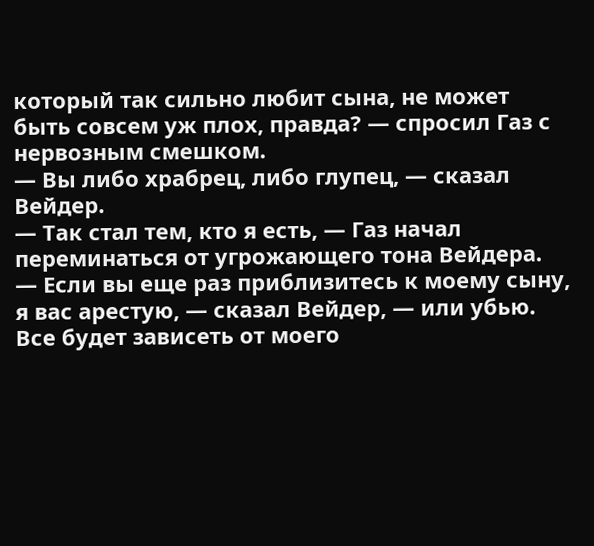который так сильно любит сына, не может быть совсем уж плох, правда? — спросил Газ с нервозным смешком.
— Вы либо храбрец, либо глупец, — сказал Вейдер.
— Так стал тем, кто я есть, — Газ начал переминаться от угрожающего тона Вейдера.
— Если вы еще раз приблизитесь к моему сыну, я вас арестую, — сказал Вейдер, — или убью. Все будет зависеть от моего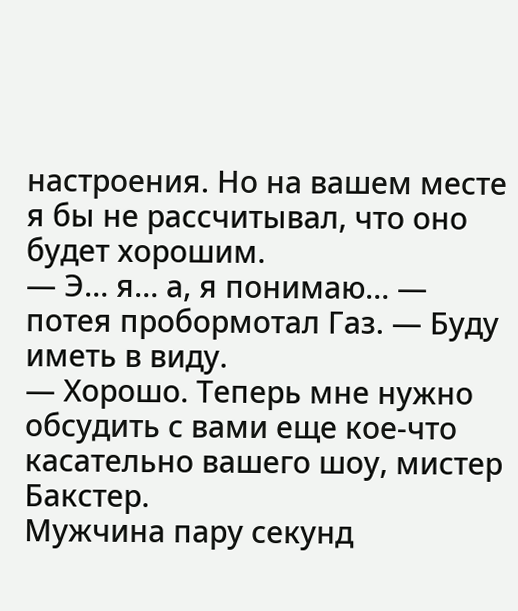настроения. Но на вашем месте я бы не рассчитывал, что оно будет хорошим.
— Э… я… а, я понимаю… — потея пробормотал Газ. — Буду иметь в виду.
— Хорошо. Теперь мне нужно обсудить с вами еще кое-что касательно вашего шоу, мистер Бакстер.
Мужчина пару секунд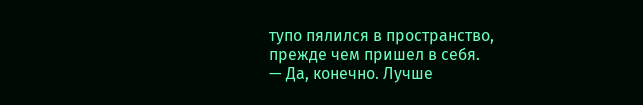тупо пялился в пространство, прежде чем пришел в себя.
— Да, конечно. Лучше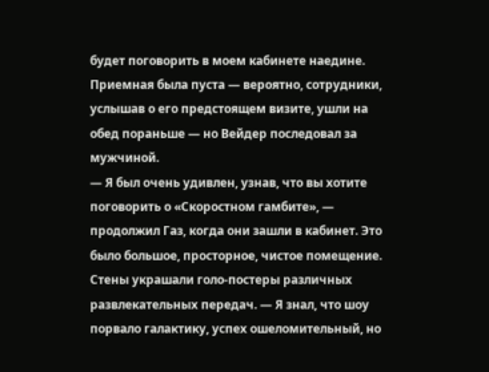будет поговорить в моем кабинете наедине.
Приемная была пуста — вероятно, сотрудники, услышав о его предстоящем визите, ушли на обед пораньше — но Вейдер последовал за мужчиной.
— Я был очень удивлен, узнав, что вы хотите поговорить о «Скоростном гамбите», — продолжил Газ, когда они зашли в кабинет. Это было большое, просторное, чистое помещение. Стены украшали голо-постеры различных развлекательных передач. — Я знал, что шоу порвало галактику, успех ошеломительный, но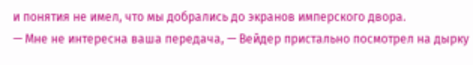и понятия не имел, что мы добрались до экранов имперского двора.
— Мне не интересна ваша передача, — Вейдер пристально посмотрел на дырку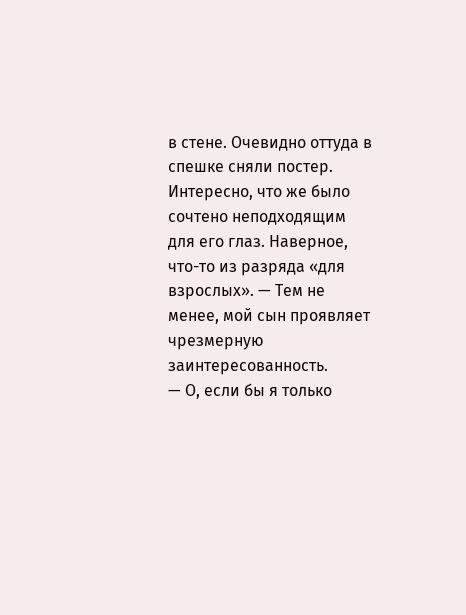в стене. Очевидно оттуда в спешке сняли постер. Интересно, что же было сочтено неподходящим для его глаз. Наверное, что-то из разряда «для взрослых». — Тем не менее, мой сын проявляет чрезмерную заинтересованность.
— О, если бы я только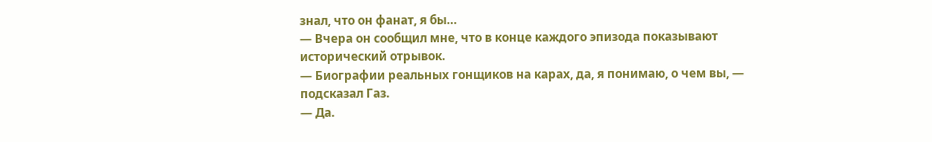знал, что он фанат, я бы…
— Вчера он сообщил мне, что в конце каждого эпизода показывают исторический отрывок.
— Биографии реальных гонщиков на карах, да, я понимаю, о чем вы, — подсказал Газ.
— Да.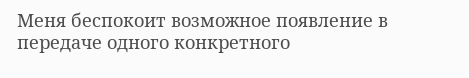Меня беспокоит возможное появление в передаче одного конкретного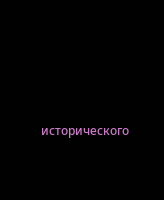исторического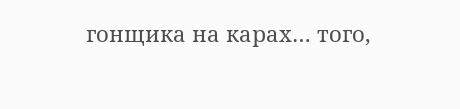гонщика на карах… того,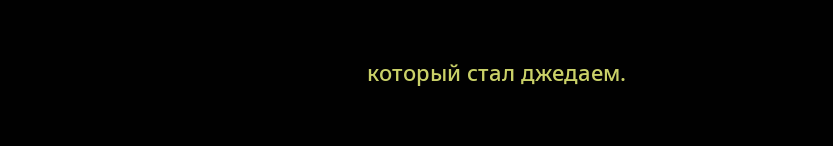который стал джедаем.